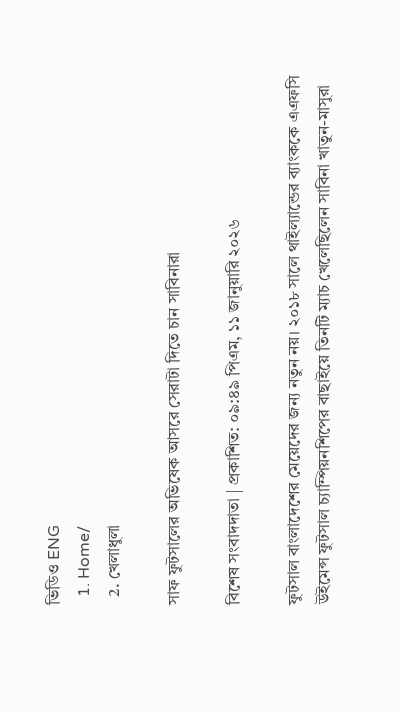ভিডিও ENG
  1. Home/
  2. খেলাধুলা

সাফ ফুটসালের অভিষেক আসরে সেরাটা দিতে চান সাবিনারা

বিশেষ সংবাদদাতা | প্রকাশিত: ০৯:৪৯ পিএম, ১১ জানুয়ারি ২০২৬

ফুটসাল বাংলাদেশের মেয়েদের জন্য নতুন নয়। ২০১৮ সালে থাইল্যান্ডের ব্যাংককে এএফসি উইমেন্স ফুটসাল চ্যাম্পিয়নশিপের বাছাইয়ে তিনটি ম্যাচ খেলেছিলেন সাবিনা খাতুন-মাসুরা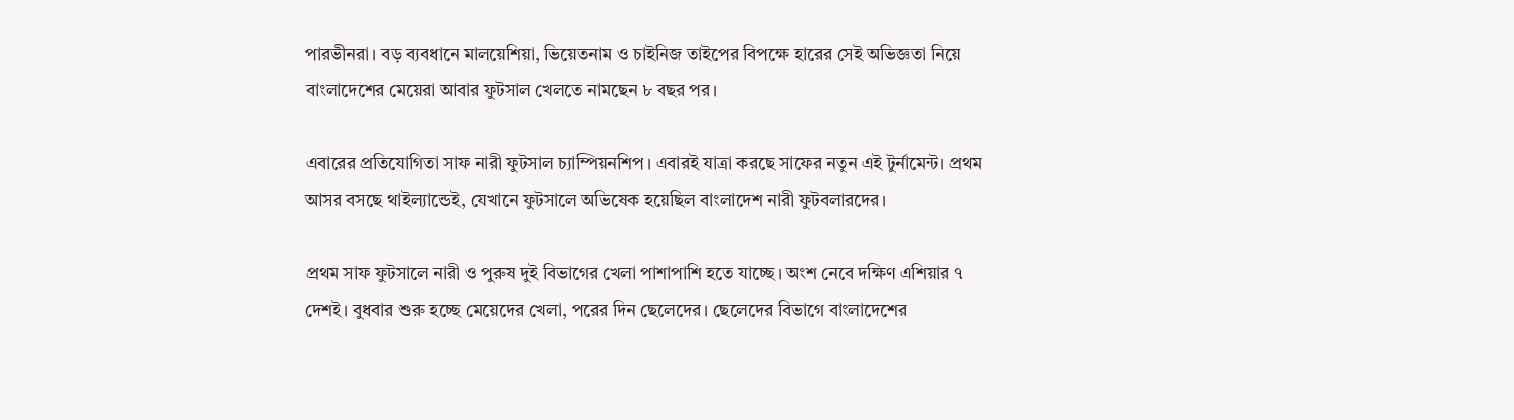পারভীনরা। বড় ব্যবধানে মালয়েশিয়া, ভিয়েতনাম ও চাইনিজ তাইপের বিপক্ষে হারের সেই অভিজ্ঞতা নিয়ে বাংলাদেশের মেয়েরা আবার ফুটসাল খেলতে নামছেন ৮ বছর পর।

এবারের প্রতিযোগিতা সাফ নারী ফুটসাল চ্যাম্পিয়নশিপ। এবারই যাত্রা করছে সাফের নতুন এই টুর্নামেন্ট। প্রথম আসর বসছে থাইল্যান্ডেই, যেখানে ফুটসালে অভিষেক হয়েছিল বাংলাদেশ নারী ফুটবলারদের।

প্রথম সাফ ফুটসালে নারী ও পুরুষ দুই বিভাগের খেলা পাশাপাশি হতে যাচ্ছে। অংশ নেবে দক্ষিণ এশিয়ার ৭ দেশই। বুধবার শুরু হচ্ছে মেয়েদের খেলা, পরের দিন ছেলেদের। ছেলেদের বিভাগে বাংলাদেশের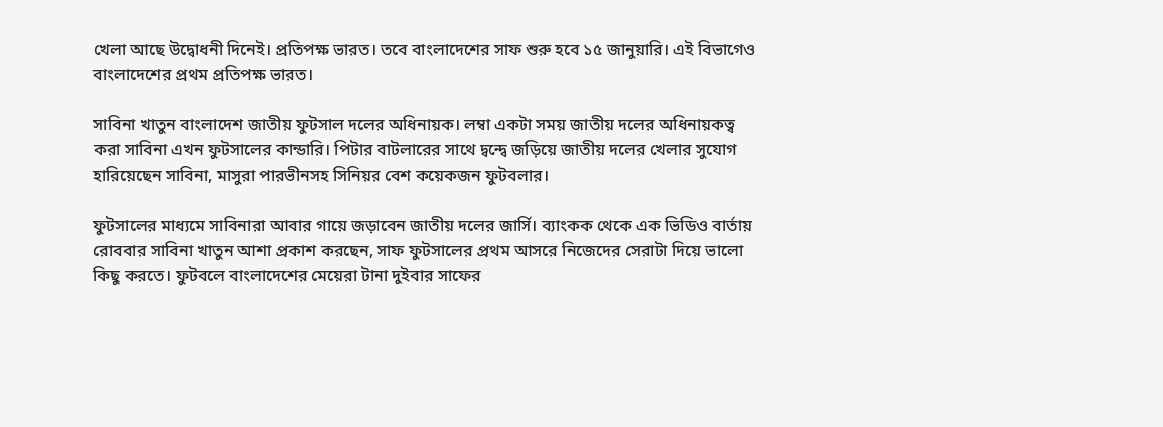খেলা আছে উদ্বোধনী দিনেই। প্রতিপক্ষ ভারত। তবে বাংলাদেশের সাফ শুরু হবে ১৫ জানুয়ারি। এই বিভাগেও বাংলাদেশের প্রথম প্রতিপক্ষ ভারত।

সাবিনা খাতুন বাংলাদেশ জাতীয় ফুটসাল দলের অধিনায়ক। লম্বা একটা সময় জাতীয় দলের অধিনায়কত্ব করা সাবিনা এখন ফুটসালের কান্ডারি। পিটার বাটলারের সাথে দ্বন্দ্বে জড়িয়ে জাতীয় দলের খেলার সুযোগ হারিয়েছেন সাবিনা, মাসুরা পারভীনসহ সিনিয়র বেশ কয়েকজন ফুটবলার।

ফুটসালের মাধ্যমে সাবিনারা আবার গায়ে জড়াবেন জাতীয় দলের জার্সি। ব্যাংকক থেকে এক ভিডিও বার্তায় রোববার সাবিনা খাতুন আশা প্রকাশ করছেন, সাফ ফুটসালের প্রথম আসরে নিজেদের সেরাটা দিয়ে ভালো কিছু করতে। ফুটবলে বাংলাদেশের মেয়েরা টানা দুইবার সাফের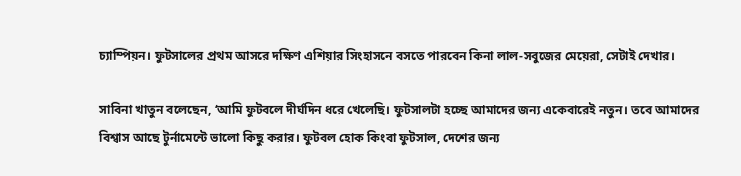চ্যাম্পিয়ন। ফুটসালের প্রথম আসরে দক্ষিণ এশিয়ার সিংহাসনে বসতে পারবেন কিনা লাল-সবুজের মেয়েরা, সেটাই দেখার।

সাবিনা খাতুন বলেছেন, ‘আমি ফুটবলে দীর্ঘদিন ধরে খেলেছি। ফুটসালটা হচ্ছে আমাদের জন্য একেবারেই নতুন। তবে আমাদের বিশ্বাস আছে টুর্নামেন্টে ভালো কিছু করার। ফুটবল হোক কিংবা ফুটসাল, দেশের জন্য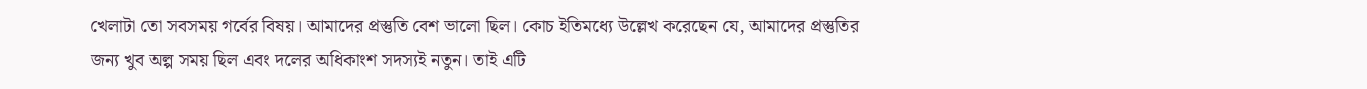খেলাটা তো সবসময় গর্বের বিষয়। আমাদের প্রস্তুতি বেশ ভালো ছিল। কোচ ইতিমধ্যে উল্লেখ করেছেন যে, আমাদের প্রস্তুতির জন্য খুব অল্প সময় ছিল এবং দলের অধিকাংশ সদস্যই নতুন। তাই এটি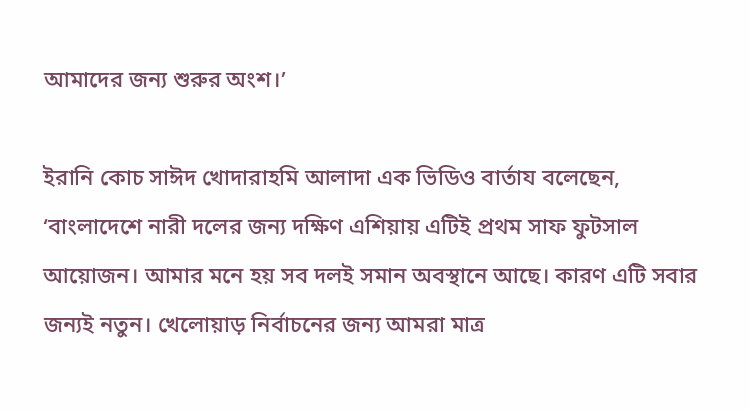আমাদের জন্য শুরুর অংশ।’

ইরানি কোচ সাঈদ খোদারাহমি আলাদা এক ভিডিও বার্তায বলেছেন, ‘বাংলাদেশে নারী দলের জন্য দক্ষিণ এশিয়ায় এটিই প্রথম সাফ ফুটসাল আয়োজন। আমার মনে হয় সব দলই সমান অবস্থানে আছে। কারণ এটি সবার জন্যই নতুন। খেলোয়াড় নির্বাচনের জন্য আমরা মাত্র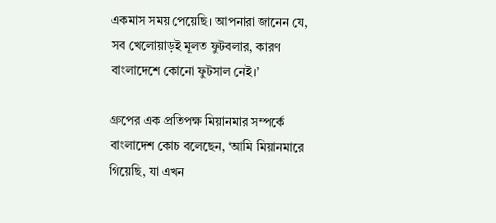একমাস সময় পেয়েছি। আপনারা জানেন যে, সব খেলোয়াড়ই মূলত ফুটবলার, কারণ বাংলাদেশে কোনো ফুটসাল নেই।’

গ্রুপের এক প্রতিপক্ষ মিয়ানমার সম্পর্কে বাংলাদেশ কোচ বলেছেন, ‘আমি মিয়ানমারে গিয়েছি, যা এখন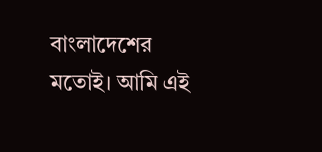বাংলাদেশের মতোই। আমি এই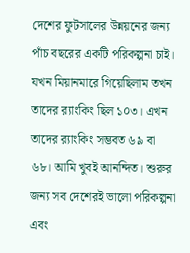দেশের ফুটসালের উন্নয়নের জন্য পাঁচ বছরের একটি পরিকল্পনা চাই। যখন মিয়ানমারে গিয়েছিলাম তখন তাদের র‍্যাংকিং ছিল ১০৩। এখন তাদের র‍্যাংকিং সম্ভবত ৬৯ বা ৬৮। আমি খুবই আনন্দিত। শুরুর জন্য সব দেশেরই ভালো পরিকল্পনা এবং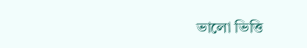ভালো ভিত্তি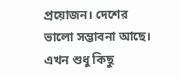প্রয়োজন। দেশের ভালো সম্ভাবনা আছে। এখন শুধু কিছু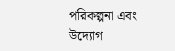পরিকল্পনা এবং উদ্যোগ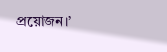প্রয়োজন।’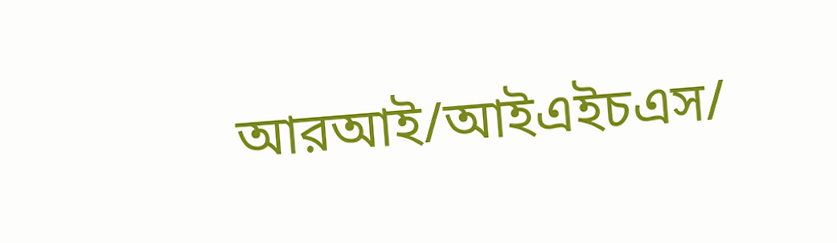আরআই/আইএইচএস/